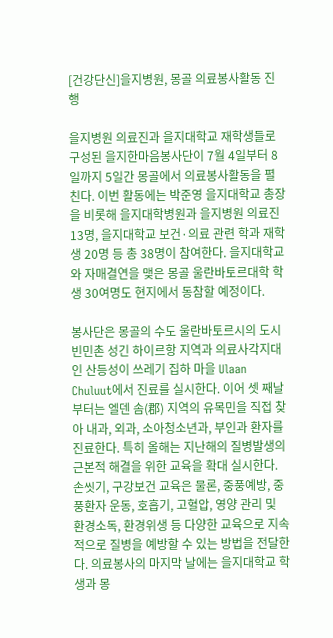[건강단신]을지병원, 몽골 의료봉사활동 진행

을지병원 의료진과 을지대학교 재학생들로 구성된 을지한마음봉사단이 7월 4일부터 8일까지 5일간 몽골에서 의료봉사활동을 펼친다. 이번 활동에는 박준영 을지대학교 총장을 비롯해 을지대학병원과 을지병원 의료진 13명, 을지대학교 보건·의료 관련 학과 재학생 20명 등 총 38명이 참여한다. 을지대학교와 자매결연을 맺은 몽골 울란바토르대학 학생 30여명도 현지에서 동참할 예정이다.

봉사단은 몽골의 수도 울란바토르시의 도시빈민촌 성긴 하이르항 지역과 의료사각지대인 산등성이 쓰레기 집하 마을 Ulaan Chuluut에서 진료를 실시한다. 이어 셋 째날 부터는 엘덴 솜(郡) 지역의 유목민을 직접 찾아 내과, 외과, 소아청소년과, 부인과 환자를 진료한다. 특히 올해는 지난해의 질병발생의 근본적 해결을 위한 교육을 확대 실시한다. 손씻기, 구강보건 교육은 물론, 중풍예방, 중풍환자 운동, 호흡기, 고혈압, 영양 관리 및 환경소독, 환경위생 등 다양한 교육으로 지속적으로 질병을 예방할 수 있는 방법을 전달한다. 의료봉사의 마지막 날에는 을지대학교 학생과 몽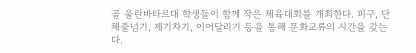골 울란바타르대 학생들이 함께 작은 체육대회를 개최한다. 피구, 단체줄넘기, 제기차기, 이어달리기 등을 통해 문화교류의 시간을 갖는다.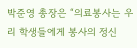박준영 총장은 “의료봉사는 우리 학생들에게 봉사의 정신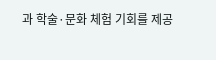과 학술·문화 체험 기회를 제공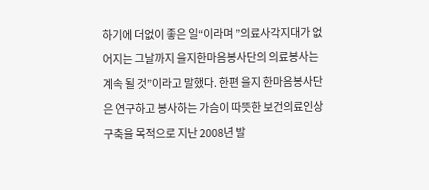하기에 더없이 좋은 일“이라며 ”의료사각지대가 없어지는 그날까지 을지한마음봉사단의 의료봉사는 계속 될 것”이라고 말했다. 한편 을지 한마음봉사단은 연구하고 봉사하는 가슴이 따뜻한 보건의료인상 구축을 목적으로 지난 2008년 발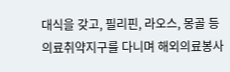대식을 갖고, 필리핀, 라오스, 몽골 등 의료취약지구를 다니며 해외의료봉사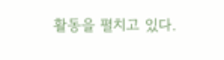활동을 펼치고 있다.